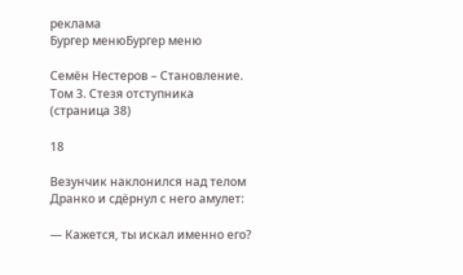реклама
Бургер менюБургер меню

Семён Нестеров – Становление. Том 3. Стезя отступника (страница 38)

18

Везунчик наклонился над телом Дранко и сдёрнул с него амулет:

— Кажется, ты искал именно его?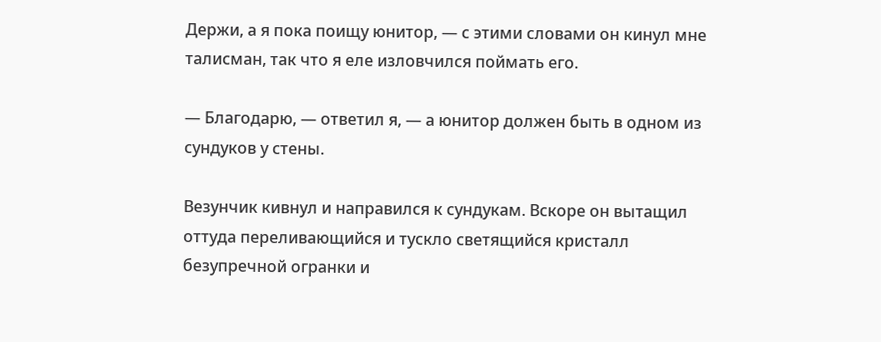Держи, а я пока поищу юнитор, — с этими словами он кинул мне талисман, так что я еле изловчился поймать его.

— Благодарю, — ответил я, — а юнитор должен быть в одном из сундуков у стены.

Везунчик кивнул и направился к сундукам. Вскоре он вытащил оттуда переливающийся и тускло светящийся кристалл безупречной огранки и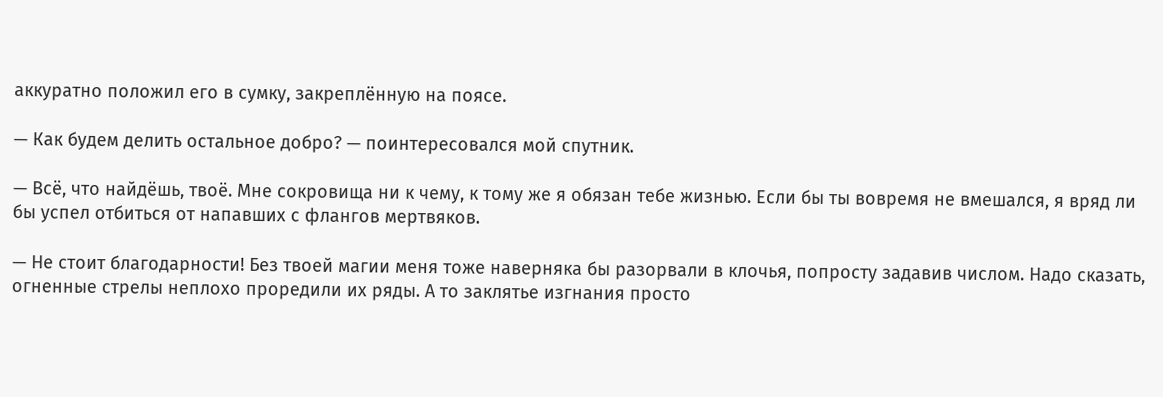аккуратно положил его в сумку, закреплённую на поясе.

— Как будем делить остальное добро? — поинтересовался мой спутник.

— Всё, что найдёшь, твоё. Мне сокровища ни к чему, к тому же я обязан тебе жизнью. Если бы ты вовремя не вмешался, я вряд ли бы успел отбиться от напавших с флангов мертвяков.

— Не стоит благодарности! Без твоей магии меня тоже наверняка бы разорвали в клочья, попросту задавив числом. Надо сказать, огненные стрелы неплохо проредили их ряды. А то заклятье изгнания просто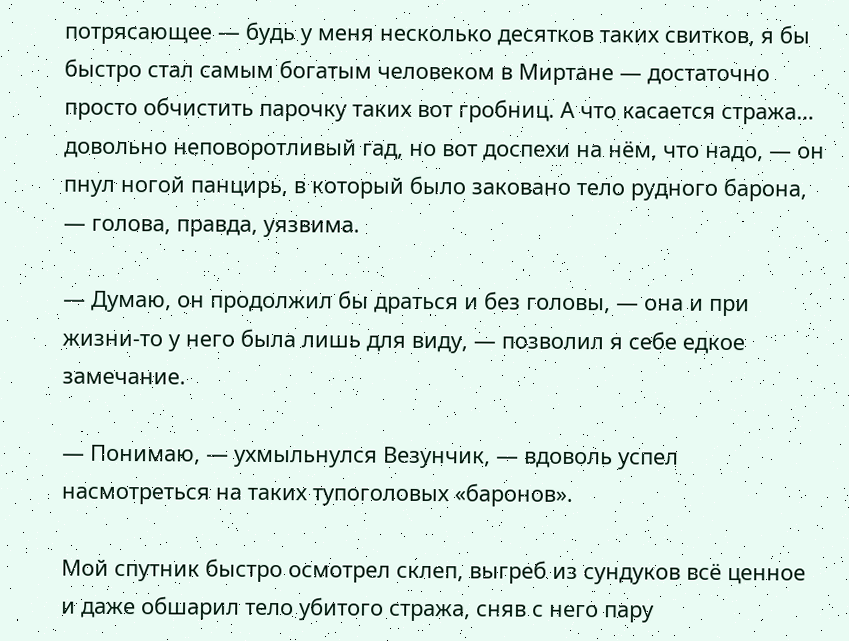потрясающее — будь у меня несколько десятков таких свитков, я бы быстро стал самым богатым человеком в Миртане — достаточно просто обчистить парочку таких вот гробниц. А что касается стража… довольно неповоротливый гад, но вот доспехи на нём, что надо, — он пнул ногой панцирь, в который было заковано тело рудного барона, — голова, правда, уязвима.

— Думаю, он продолжил бы драться и без головы, — она и при жизни-то у него была лишь для виду, — позволил я себе едкое замечание.

— Понимаю, — ухмыльнулся Везунчик, — вдоволь успел насмотреться на таких тупоголовых «баронов».

Мой спутник быстро осмотрел склеп, выгреб из сундуков всё ценное и даже обшарил тело убитого стража, сняв с него пару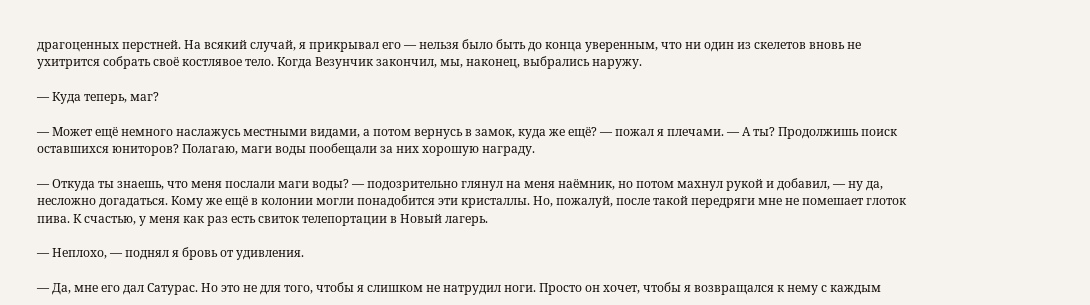драгоценных перстней. На всякий случай, я прикрывал его — нельзя было быть до конца уверенным, что ни один из скелетов вновь не ухитрится собрать своё костлявое тело. Когда Везунчик закончил, мы, наконец, выбрались наружу.

— Куда теперь, маг?

— Может ещё немного наслажусь местными видами, а потом вернусь в замок, куда же ещё? — пожал я плечами. — А ты? Продолжишь поиск оставшихся юниторов? Полагаю, маги воды пообещали за них хорошую награду.

— Откуда ты знаешь, что меня послали маги воды? — подозрительно глянул на меня наёмник, но потом махнул рукой и добавил, — ну да, несложно догадаться. Кому же ещё в колонии могли понадобится эти кристаллы. Но, пожалуй, после такой передряги мне не помешает глоток пива. К счастью, у меня как раз есть свиток телепортации в Новый лагерь.

— Неплохо, — поднял я бровь от удивления.

— Да, мне его дал Сатурас. Но это не для того, чтобы я слишком не натрудил ноги. Просто он хочет, чтобы я возвращался к нему с каждым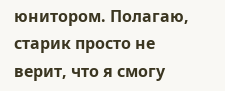юнитором. Полагаю, старик просто не верит, что я смогу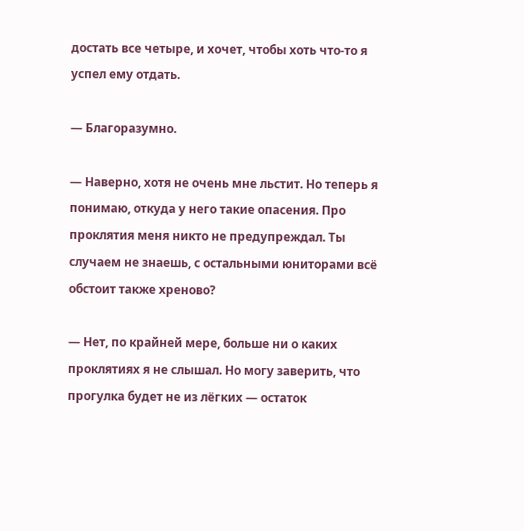достать все четыре, и хочет, чтобы хоть что-то я успел ему отдать.

— Благоразумно.

— Наверно, хотя не очень мне льстит. Но теперь я понимаю, откуда у него такие опасения. Про проклятия меня никто не предупреждал. Ты случаем не знаешь, с остальными юниторами всё обстоит также хреново?

— Нет, по крайней мере, больше ни о каких проклятиях я не слышал. Но могу заверить, что прогулка будет не из лёгких — остаток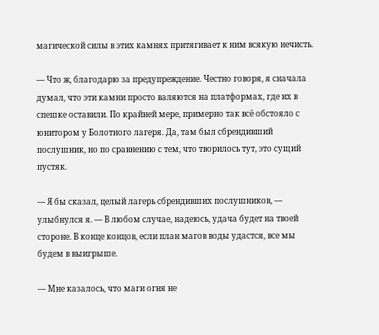магической силы в этих камнях притягивает к ним всякую нечисть.

— Что ж, благодарю за предупреждение. Честно говоря, я сначала думал, что эти камни просто валяются на платформах, где их в спешке оставили. По крайней мере, примерно так всё обстояло с юнитором у Болотного лагеря. Да, там был сбрендивший послушник, но по сравнению с тем, что творилось тут, это сущий пустяк.

— Я бы сказал, целый лагерь сбрендивших послушников, — улыбнулся я. — В любом случае, надеюсь, удача будет на твоей стороне. В конце концов, если план магов воды удастся, все мы будем в выигрыше.

— Мне казалось, что маги огня не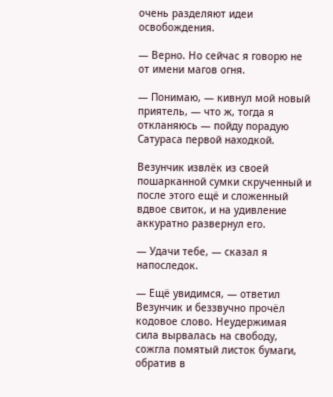очень разделяют идеи освобождения.

— Верно. Но сейчас я говорю не от имени магов огня.

— Понимаю, — кивнул мой новый приятель, — что ж, тогда я откланяюсь — пойду порадую Сатураса первой находкой.

Везунчик извлёк из своей пошарканной сумки скрученный и после этого ещё и сложенный вдвое свиток, и на удивление аккуратно развернул его.

— Удачи тебе, — сказал я напоследок.

— Ещё увидимся, — ответил Везунчик и беззвучно прочёл кодовое слово. Неудержимая сила вырвалась на свободу, сожгла помятый листок бумаги, обратив в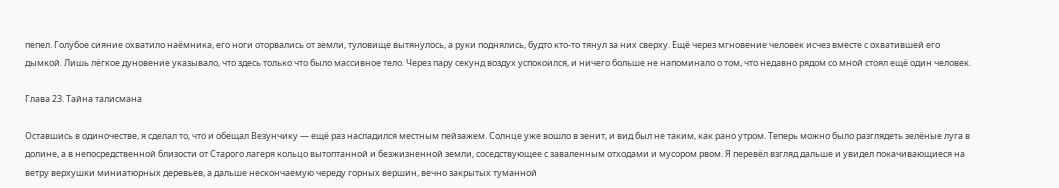пепел. Голубое сияние охватило наёмника, его ноги оторвались от земли, туловище вытянулось, а руки поднялись, будто кто-то тянул за них сверху. Ещё через мгновение человек исчез вместе с охватившей его дымкой. Лишь лёгкое дуновение указывало, что здесь только что было массивное тело. Через пару секунд воздух успокоился, и ничего больше не напоминало о том, что недавно рядом со мной стоял ещё один человек.

Глава 23. Тайна талисмана

Оставшись в одиночестве, я сделал то, что и обещал Везунчику — ещё раз насладился местным пейзажем. Солнце уже вошло в зенит, и вид был не таким, как рано утром. Теперь можно было разглядеть зелёные луга в долине, а в непосредственной близости от Старого лагеря кольцо вытоптанной и безжизненной земли, соседствующее с заваленным отходами и мусором рвом. Я перевёл взгляд дальше и увидел покачивающиеся на ветру верхушки миниатюрных деревьев, а дальше нескончаемую череду горных вершин, вечно закрытых туманной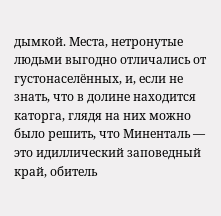дымкой. Места, нетронутые людьми выгодно отличались от густонаселённых, и, если не знать, что в долине находится каторга, глядя на них можно было решить, что Миненталь — это идиллический заповедный край, обитель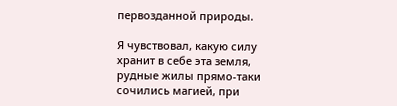первозданной природы.

Я чувствовал, какую силу хранит в себе эта земля, рудные жилы прямо-таки сочились магией, при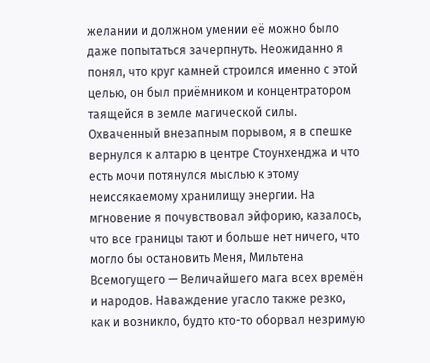желании и должном умении её можно было даже попытаться зачерпнуть. Неожиданно я понял, что круг камней строился именно с этой целью, он был приёмником и концентратором таящейся в земле магической силы. Охваченный внезапным порывом, я в спешке вернулся к алтарю в центре Стоунхенджа и что есть мочи потянулся мыслью к этому неиссякаемому хранилищу энергии. На мгновение я почувствовал эйфорию, казалось, что все границы тают и больше нет ничего, что могло бы остановить Меня, Мильтена Всемогущего — Величайшего мага всех времён и народов. Наваждение угасло также резко, как и возникло, будто кто-то оборвал незримую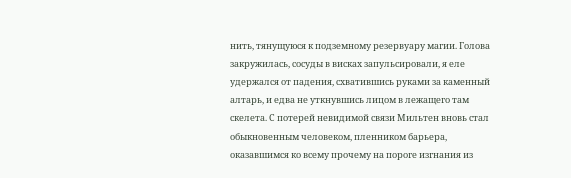нить, тянущуюся к подземному резервуару магии. Голова закружилась, сосуды в висках запульсировали, я еле удержался от падения, схватившись руками за каменный алтарь, и едва не уткнувшись лицом в лежащего там скелета. С потерей невидимой связи Мильтен вновь стал обыкновенным человеком, пленником барьера, оказавшимся ко всему прочему на пороге изгнания из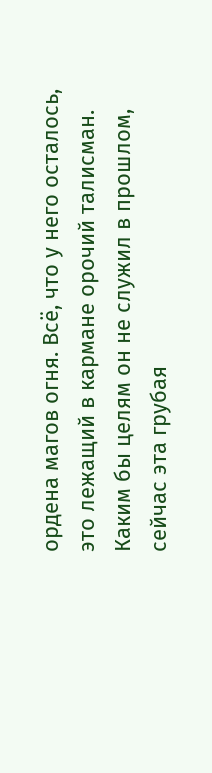ордена магов огня. Всё, что у него осталось, это лежащий в кармане орочий талисман. Каким бы целям он не служил в прошлом, сейчас эта грубая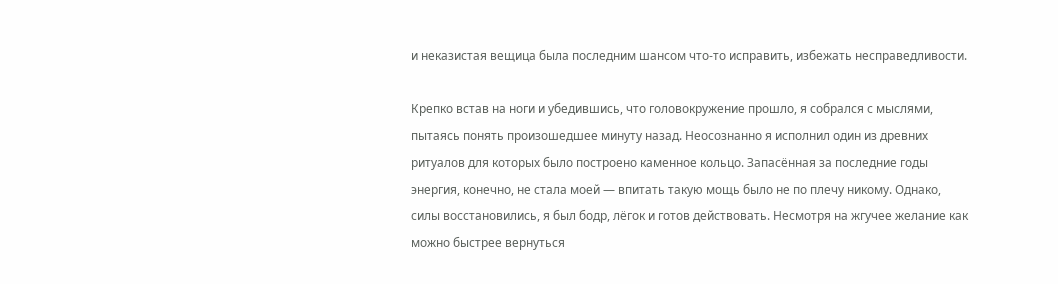и неказистая вещица была последним шансом что-то исправить, избежать несправедливости.

Крепко встав на ноги и убедившись, что головокружение прошло, я собрался с мыслями, пытаясь понять произошедшее минуту назад. Неосознанно я исполнил один из древних ритуалов для которых было построено каменное кольцо. Запасённая за последние годы энергия, конечно, не стала моей — впитать такую мощь было не по плечу никому. Однако, силы восстановились, я был бодр, лёгок и готов действовать. Несмотря на жгучее желание как можно быстрее вернуться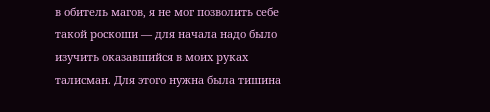в обитель магов, я не мог позволить себе такой роскоши — для начала надо было изучить оказавшийся в моих руках талисман. Для этого нужна была тишина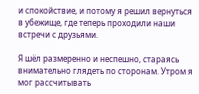и спокойствие, и потому я решил вернуться в убежище, где теперь проходили наши встречи с друзьями.

Я шёл размеренно и неспешно, стараясь внимательно глядеть по сторонам. Утром я мог рассчитывать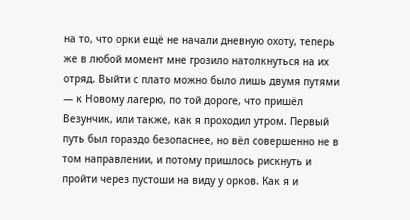на то, что орки ещё не начали дневную охоту, теперь же в любой момент мне грозило натолкнуться на их отряд. Выйти с плато можно было лишь двумя путями — к Новому лагерю, по той дороге, что пришёл Везунчик, или также, как я проходил утром. Первый путь был гораздо безопаснее, но вёл совершенно не в том направлении, и потому пришлось рискнуть и пройти через пустоши на виду у орков. Как я и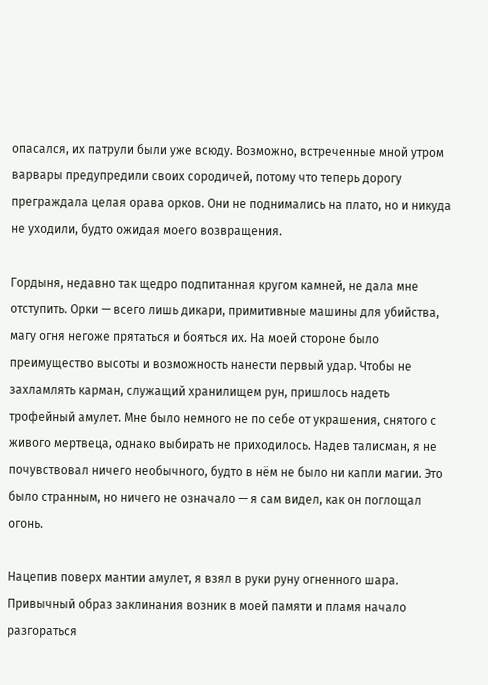опасался, их патрули были уже всюду. Возможно, встреченные мной утром варвары предупредили своих сородичей, потому что теперь дорогу преграждала целая орава орков. Они не поднимались на плато, но и никуда не уходили, будто ожидая моего возвращения.

Гордыня, недавно так щедро подпитанная кругом камней, не дала мне отступить. Орки — всего лишь дикари, примитивные машины для убийства, магу огня негоже прятаться и бояться их. На моей стороне было преимущество высоты и возможность нанести первый удар. Чтобы не захламлять карман, служащий хранилищем рун, пришлось надеть трофейный амулет. Мне было немного не по себе от украшения, снятого с живого мертвеца, однако выбирать не приходилось. Надев талисман, я не почувствовал ничего необычного, будто в нём не было ни капли магии. Это было странным, но ничего не означало — я сам видел, как он поглощал огонь.

Нацепив поверх мантии амулет, я взял в руки руну огненного шара. Привычный образ заклинания возник в моей памяти и пламя начало разгораться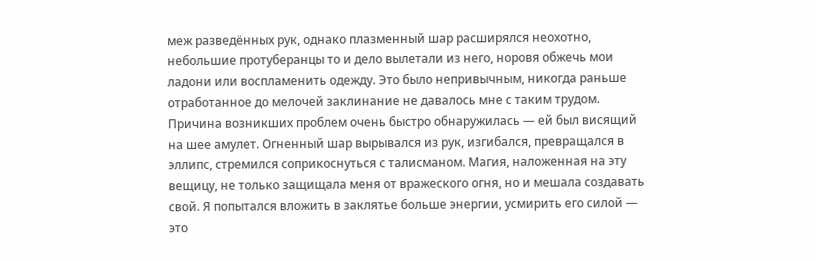меж разведённых рук, однако плазменный шар расширялся неохотно, небольшие протуберанцы то и дело вылетали из него, норовя обжечь мои ладони или воспламенить одежду. Это было непривычным, никогда раньше отработанное до мелочей заклинание не давалось мне с таким трудом. Причина возникших проблем очень быстро обнаружилась — ей был висящий на шее амулет. Огненный шар вырывался из рук, изгибался, превращался в эллипс, стремился соприкоснуться с талисманом. Магия, наложенная на эту вещицу, не только защищала меня от вражеского огня, но и мешала создавать свой. Я попытался вложить в заклятье больше энергии, усмирить его силой — это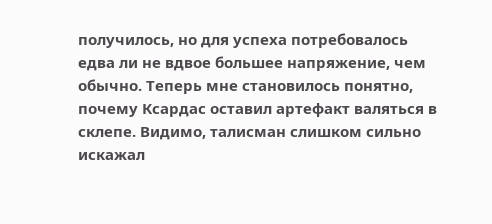получилось, но для успеха потребовалось едва ли не вдвое большее напряжение, чем обычно. Теперь мне становилось понятно, почему Ксардас оставил артефакт валяться в склепе. Видимо, талисман слишком сильно искажал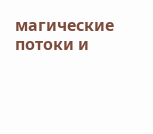магические потоки и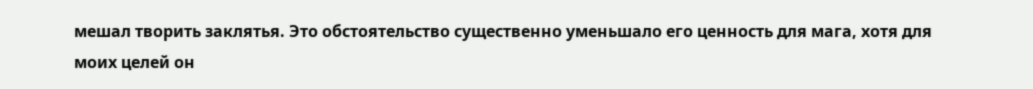мешал творить заклятья. Это обстоятельство существенно уменьшало его ценность для мага, хотя для моих целей он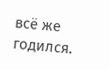всё же годился.